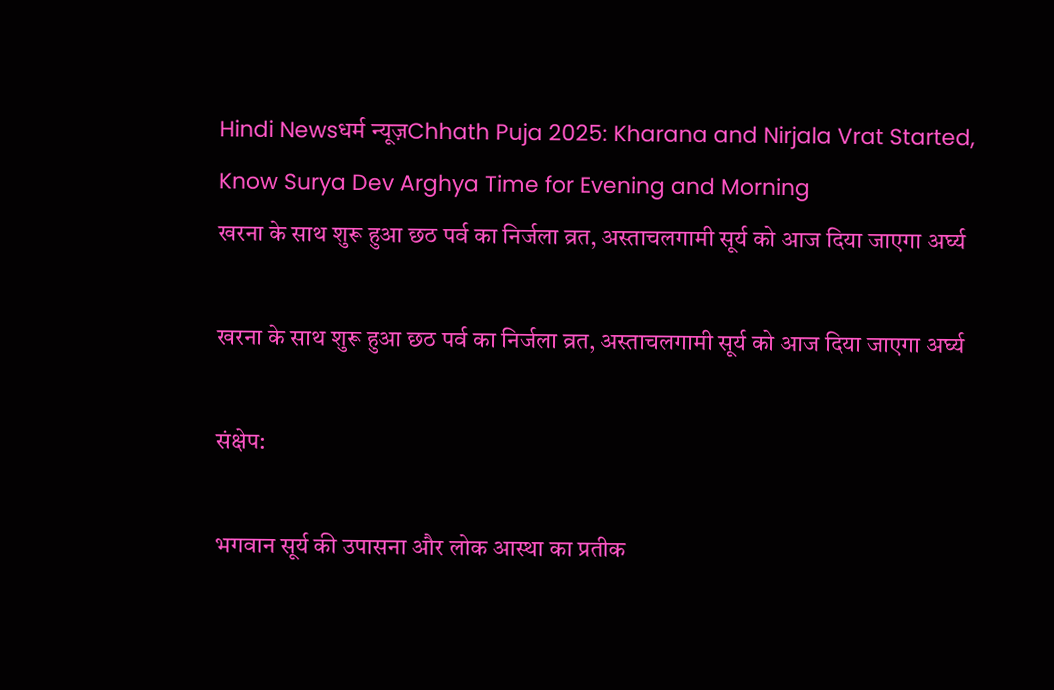Hindi Newsधर्म न्यूज़Chhath Puja 2025: Kharana and Nirjala Vrat Started, Know Surya Dev Arghya Time for Evening and Morning
खरना के साथ शुरू हुआ छठ पर्व का निर्जला व्रत, अस्ताचलगामी सूर्य को आज दिया जाएगा अर्घ्य

खरना के साथ शुरू हुआ छठ पर्व का निर्जला व्रत, अस्ताचलगामी सूर्य को आज दिया जाएगा अर्घ्य

संक्षेप:

भगवान सूर्य की उपासना और लोक आस्था का प्रतीक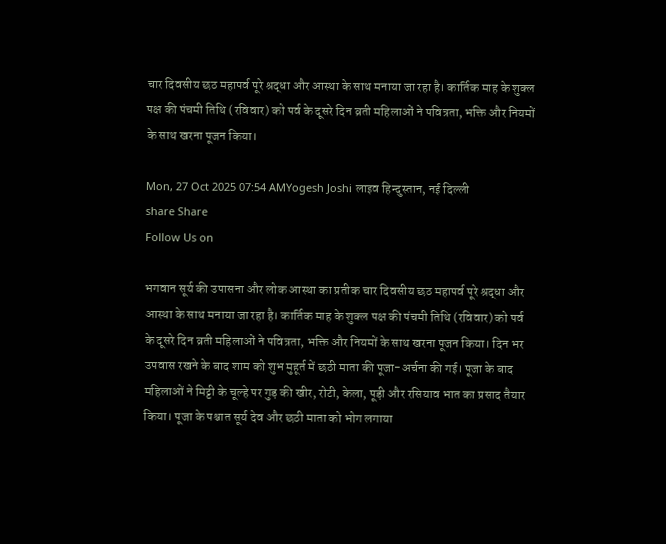चार दिवसीय छठ महापर्व पूरे श्रद्धा और आस्था के साथ मनाया जा रहा है। कार्तिक माह के शुक्ल पक्ष की पंचमी तिथि (रविवार) को पर्व के दूसरे दिन व्रती महिलाओं ने पवित्रता, भक्ति और नियमों के साथ खरना पूजन किया।

Mon, 27 Oct 2025 07:54 AMYogesh Joshi लाइव हिन्दुस्तान, नई दिल्ली
share Share
Follow Us on

भगवान सूर्य की उपासना और लोक आस्था का प्रतीक चार दिवसीय छठ महापर्व पूरे श्रद्धा और आस्था के साथ मनाया जा रहा है। कार्तिक माह के शुक्ल पक्ष की पंचमी तिथि (रविवार) को पर्व के दूसरे दिन व्रती महिलाओं ने पवित्रता, भक्ति और नियमों के साथ खरना पूजन किया। दिन भर उपवास रखने के बाद शाम को शुभ मुहूर्त में छठी माता की पूजा-अर्चना की गई। पूजा के बाद महिलाओं ने मिट्टी के चूल्हे पर गुड़ की खीर, रोटी, केला, पूड़ी और रसियाव भात का प्रसाद तैयार किया। पूजा के पश्चात सूर्य देव और छठी माता को भोग लगाया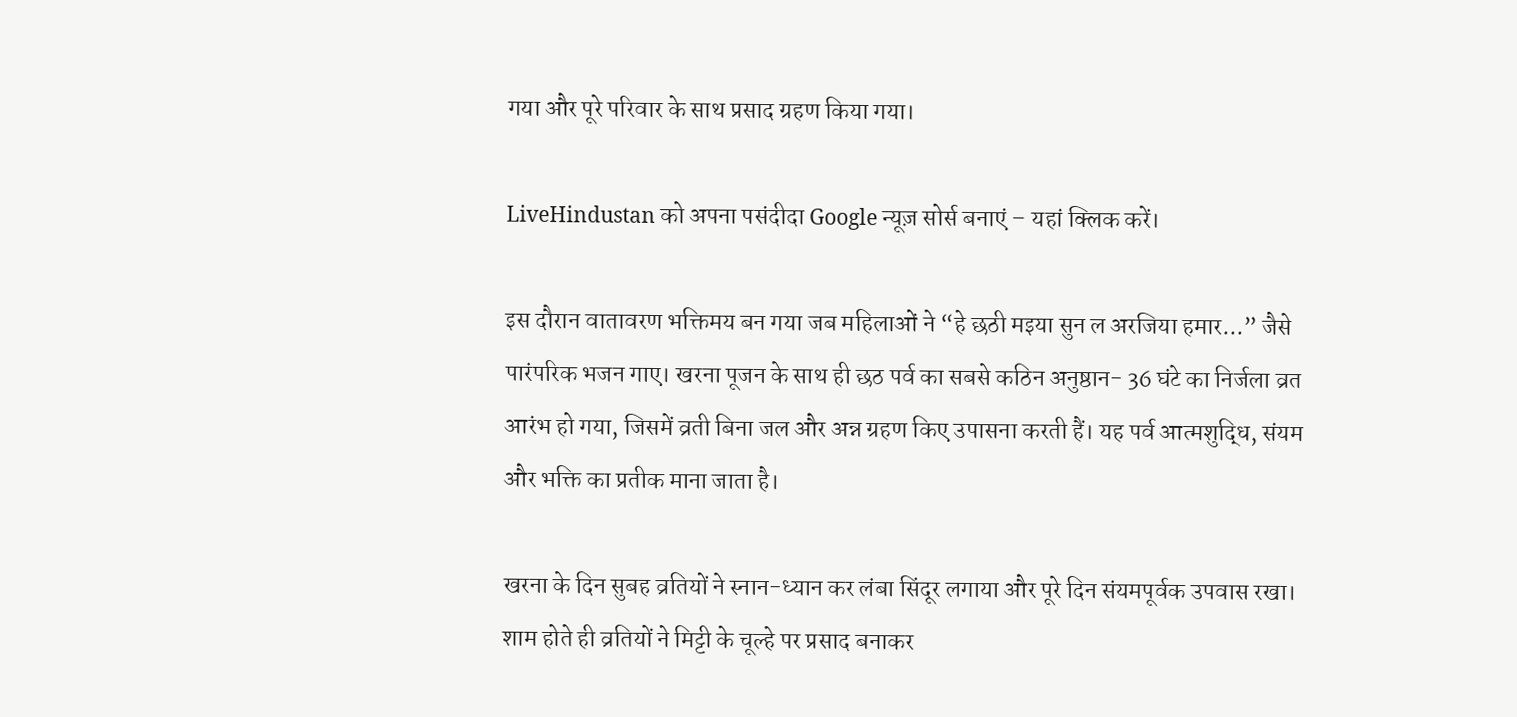गया और पूरे परिवार के साथ प्रसाद ग्रहण किया गया।

LiveHindustan को अपना पसंदीदा Google न्यूज़ सोर्स बनाएं – यहां क्लिक करें।

इस दौरान वातावरण भक्तिमय बन गया जब महिलाओं ने “हे छठी मइया सुन ल अरजिया हमार...” जैसे पारंपरिक भजन गाए। खरना पूजन के साथ ही छठ पर्व का सबसे कठिन अनुष्ठान- 36 घंटे का निर्जला व्रत आरंभ हो गया, जिसमें व्रती बिना जल और अन्न ग्रहण किए उपासना करती हैं। यह पर्व आत्मशुद्धि, संयम और भक्ति का प्रतीक माना जाता है।

खरना के दिन सुबह व्रतियों ने स्नान-ध्यान कर लंबा सिंदूर लगाया और पूरे दिन संयमपूर्वक उपवास रखा। शाम होते ही व्रतियों ने मिट्टी के चूल्हे पर प्रसाद बनाकर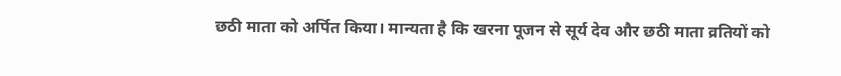छठी माता को अर्पित किया। मान्यता है कि खरना पूजन से सूर्य देव और छठी माता व्रतियों को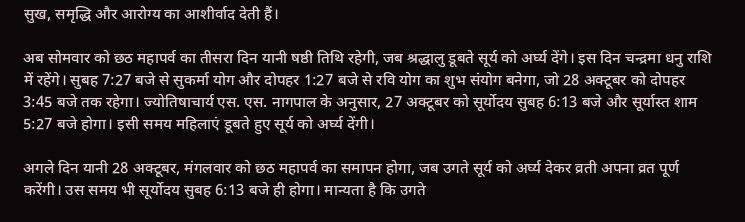सुख, समृद्धि और आरोग्य का आशीर्वाद देती हैं।

अब सोमवार को छठ महापर्व का तीसरा दिन यानी षष्ठी तिथि रहेगी, जब श्रद्धालु डूबते सूर्य को अर्घ्य देंगे। इस दिन चन्द्रमा धनु राशि में रहेंगे। सुबह 7:27 बजे से सुकर्मा योग और दोपहर 1:27 बजे से रवि योग का शुभ संयोग बनेगा, जो 28 अक्टूबर को दोपहर 3:45 बजे तक रहेगा। ज्योतिषाचार्य एस. एस. नागपाल के अनुसार, 27 अक्टूबर को सूर्योदय सुबह 6:13 बजे और सूर्यास्त शाम 5:27 बजे होगा। इसी समय महिलाएं डूबते हुए सूर्य को अर्घ्य देंगी।

अगले दिन यानी 28 अक्टूबर, मंगलवार को छठ महापर्व का समापन होगा, जब उगते सूर्य को अर्घ्य देकर व्रती अपना व्रत पूर्ण करेंगी। उस समय भी सूर्योदय सुबह 6:13 बजे ही होगा। मान्यता है कि उगते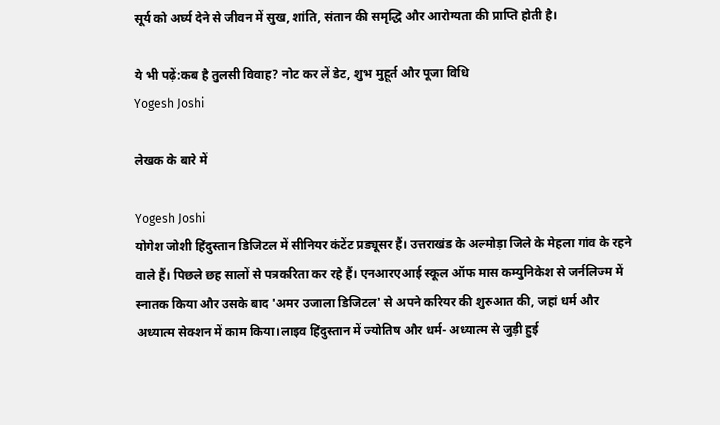सूर्य को अर्घ्य देने से जीवन में सुख, शांति, संतान की समृद्धि और आरोग्यता की प्राप्ति होती है।

ये भी पढ़ें:कब है तुलसी विवाह? नोट कर लें डेट, शुभ मुहूर्त और पूजा विधि
Yogesh Joshi

लेखक के बारे में

Yogesh Joshi
योगेश जोशी हिंदुस्तान डिजिटल में सीनियर कंटेंट प्रड्यूसर हैं। उत्तराखंड के अल्मोड़ा जिले के मेहला गांव के रहने वाले हैं। पिछले छह सालों से पत्रकरिता कर रहे हैं। एनआरएआई स्कूल ऑफ मास कम्युनिकेश से जर्नलिज्म में स्नातक किया और उसके बाद 'अमर उजाला डिजिटल' से अपने करियर की शुरुआत की, जहां धर्म और अध्यात्म सेक्शन में काम किया।लाइव हिंदुस्तान में ज्योतिष और धर्म- अध्यात्म से जुड़ी हुई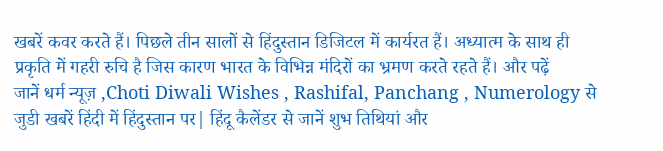खबरें कवर करते हैं। पिछले तीन सालों से हिंदुस्तान डिजिटल में कार्यरत हैं। अध्यात्म के साथ ही प्रकृति में गहरी रुचि है जिस कारण भारत के विभिन्न मंदिरों का भ्रमण करते रहते हैं। और पढ़ें
जानें धर्म न्यूज़ ,Choti Diwali Wishes , Rashifal, Panchang , Numerology से जुडी खबरें हिंदी में हिंदुस्तान पर| हिंदू कैलेंडर से जानें शुभ तिथियां और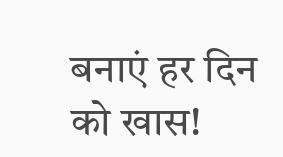बनाएं हर दिन को खास!